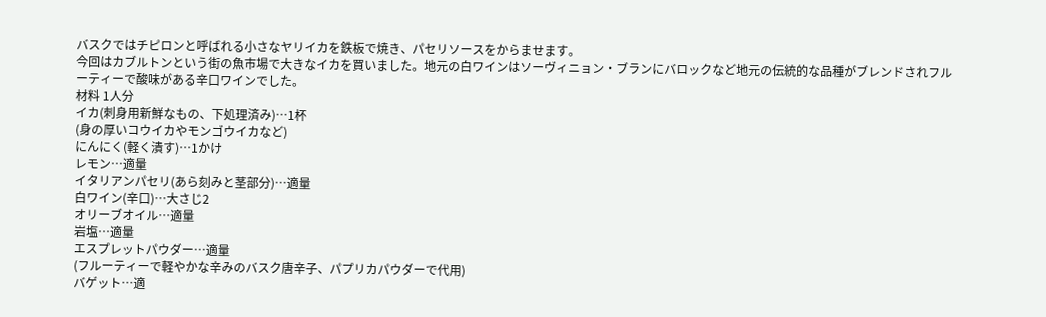バスクではチピロンと呼ばれる小さなヤリイカを鉄板で焼き、パセリソースをからませます。
今回はカブルトンという街の魚市場で大きなイカを買いました。地元の白ワインはソーヴィニョン・ブランにバロックなど地元の伝統的な品種がブレンドされフルーティーで酸味がある辛口ワインでした。
材料 1人分
イカ(刺身用新鮮なもの、下処理済み)…1杯
(身の厚いコウイカやモンゴウイカなど)
にんにく(軽く潰す)…1かけ
レモン…適量
イタリアンパセリ(あら刻みと茎部分)…適量
白ワイン(辛口)…大さじ2
オリーブオイル…適量
岩塩…適量
エスプレットパウダー…適量
(フルーティーで軽やかな辛みのバスク唐辛子、パプリカパウダーで代用)
バゲット…適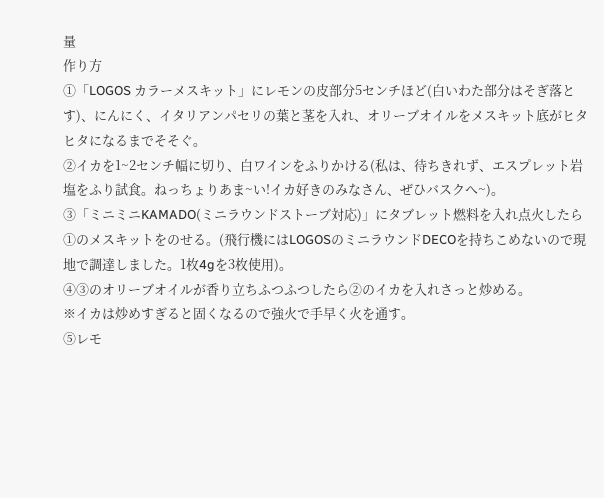量
作り方
①「LOGOS カラーメスキット」にレモンの皮部分5センチほど(白いわた部分はそぎ落とす)、にんにく、イタリアンパセリの葉と茎を入れ、オリーブオイルをメスキット底がヒタヒタになるまでそそぐ。
②イカを1~2センチ幅に切り、白ワインをふりかける(私は、待ちきれず、エスプレット岩塩をふり試食。ねっちょりあま~い!イカ好きのみなさん、ぜひバスクへ~)。
③「ミニミニKAMADO(ミニラウンドストーブ対応)」にタブレット燃料を入れ点火したら①のメスキットをのせる。(飛行機にはLOGOSのミニラウンドDECOを持ちこめないので現地で調達しました。1枚4gを3枚使用)。
④③のオリーブオイルが香り立ちふつふつしたら②のイカを入れさっと炒める。
※イカは炒めすぎると固くなるので強火で手早く火を通す。
⑤レモ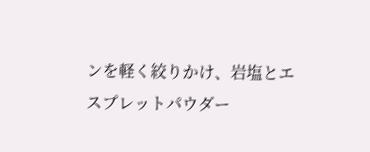ンを軽く絞りかけ、岩塩とエスプレットパウダー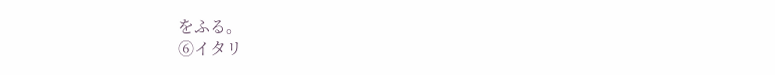をふる。
⑥イタリ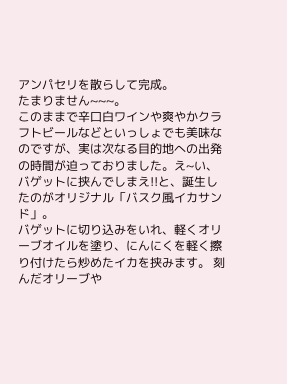アンパセリを散らして完成。
たまりません~~~。
このままで辛口白ワインや爽やかクラフトビールなどといっしょでも美味なのですが、実は次なる目的地への出発の時間が迫っておりました。え~い、バゲットに挟んでしまえ!!と、誕生したのがオリジナル「バスク風イカサンド」。
バゲットに切り込みをいれ、軽くオリーブオイルを塗り、にんにくを軽く擦り付けたら炒めたイカを挟みます。 刻んだオリーブや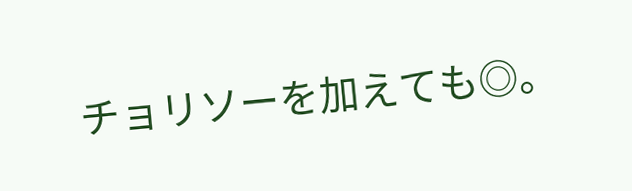チョリソーを加えても◎。